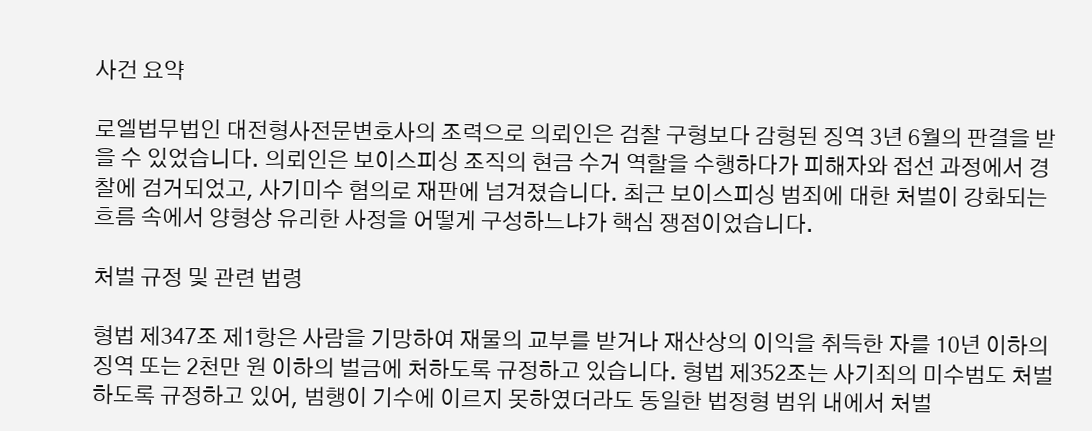사건 요약

로엘법무법인 대전형사전문변호사의 조력으로 의뢰인은 검찰 구형보다 감형된 징역 3년 6월의 판결을 받을 수 있었습니다. 의뢰인은 보이스피싱 조직의 현금 수거 역할을 수행하다가 피해자와 접선 과정에서 경찰에 검거되었고, 사기미수 혐의로 재판에 넘겨졌습니다. 최근 보이스피싱 범죄에 대한 처벌이 강화되는 흐름 속에서 양형상 유리한 사정을 어떻게 구성하느냐가 핵심 쟁점이었습니다.

처벌 규정 및 관련 법령

형법 제347조 제1항은 사람을 기망하여 재물의 교부를 받거나 재산상의 이익을 취득한 자를 10년 이하의 징역 또는 2천만 원 이하의 벌금에 처하도록 규정하고 있습니다. 형법 제352조는 사기죄의 미수범도 처벌하도록 규정하고 있어, 범행이 기수에 이르지 못하였더라도 동일한 법정형 범위 내에서 처벌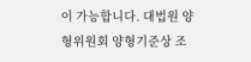이 가능합니다. 대법원 양형위원회 양형기준상 조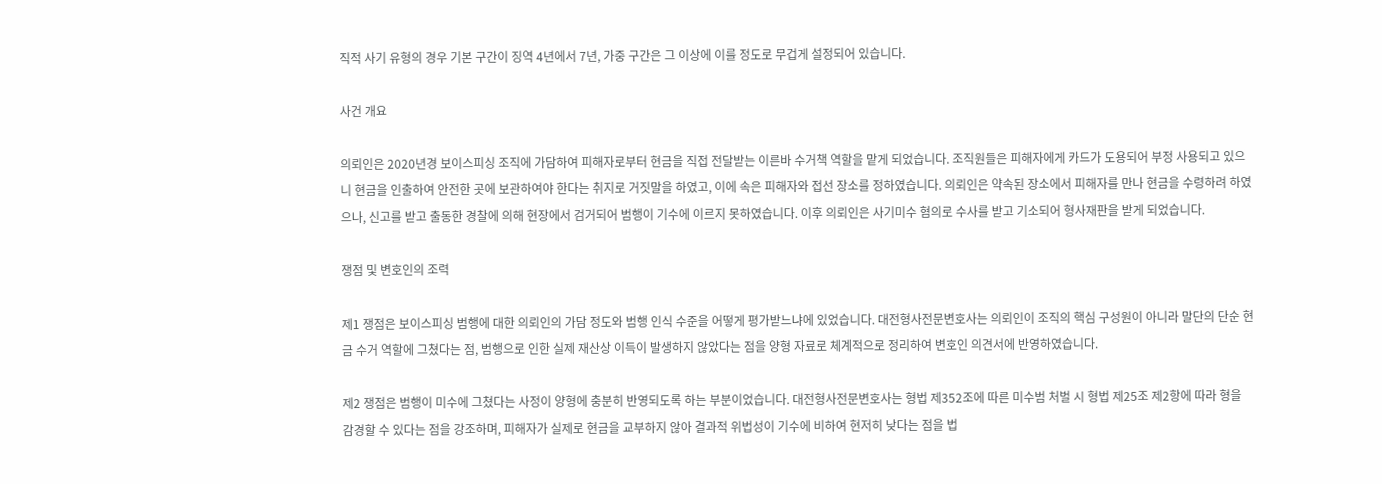직적 사기 유형의 경우 기본 구간이 징역 4년에서 7년, 가중 구간은 그 이상에 이를 정도로 무겁게 설정되어 있습니다.

사건 개요

의뢰인은 2020년경 보이스피싱 조직에 가담하여 피해자로부터 현금을 직접 전달받는 이른바 수거책 역할을 맡게 되었습니다. 조직원들은 피해자에게 카드가 도용되어 부정 사용되고 있으니 현금을 인출하여 안전한 곳에 보관하여야 한다는 취지로 거짓말을 하였고, 이에 속은 피해자와 접선 장소를 정하였습니다. 의뢰인은 약속된 장소에서 피해자를 만나 현금을 수령하려 하였으나, 신고를 받고 출동한 경찰에 의해 현장에서 검거되어 범행이 기수에 이르지 못하였습니다. 이후 의뢰인은 사기미수 혐의로 수사를 받고 기소되어 형사재판을 받게 되었습니다.

쟁점 및 변호인의 조력

제1 쟁점은 보이스피싱 범행에 대한 의뢰인의 가담 정도와 범행 인식 수준을 어떻게 평가받느냐에 있었습니다. 대전형사전문변호사는 의뢰인이 조직의 핵심 구성원이 아니라 말단의 단순 현금 수거 역할에 그쳤다는 점, 범행으로 인한 실제 재산상 이득이 발생하지 않았다는 점을 양형 자료로 체계적으로 정리하여 변호인 의견서에 반영하였습니다.

제2 쟁점은 범행이 미수에 그쳤다는 사정이 양형에 충분히 반영되도록 하는 부분이었습니다. 대전형사전문변호사는 형법 제352조에 따른 미수범 처벌 시 형법 제25조 제2항에 따라 형을 감경할 수 있다는 점을 강조하며, 피해자가 실제로 현금을 교부하지 않아 결과적 위법성이 기수에 비하여 현저히 낮다는 점을 법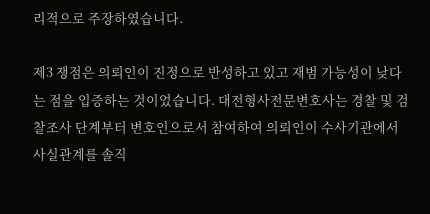리적으로 주장하였습니다.

제3 쟁점은 의뢰인이 진정으로 반성하고 있고 재범 가능성이 낮다는 점을 입증하는 것이었습니다. 대전형사전문변호사는 경찰 및 검찰조사 단계부터 변호인으로서 참여하여 의뢰인이 수사기관에서 사실관계를 솔직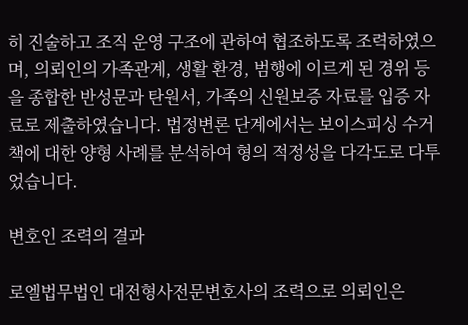히 진술하고 조직 운영 구조에 관하여 협조하도록 조력하였으며, 의뢰인의 가족관계, 생활 환경, 범행에 이르게 된 경위 등을 종합한 반성문과 탄원서, 가족의 신원보증 자료를 입증 자료로 제출하였습니다. 법정변론 단계에서는 보이스피싱 수거책에 대한 양형 사례를 분석하여 형의 적정성을 다각도로 다투었습니다.

변호인 조력의 결과

로엘법무법인 대전형사전문변호사의 조력으로 의뢰인은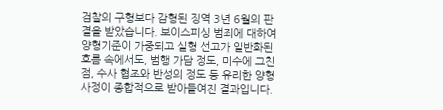검찰의 구형보다 감형된 징역 3년 6월의 판결을 받았습니다. 보이스피싱 범죄에 대하여 양형기준이 가중되고 실형 선고가 일반화된 흐름 속에서도, 범행 가담 정도, 미수에 그친 점, 수사 협조와 반성의 정도 등 유리한 양형 사정이 종합적으로 받아들여진 결과입니다.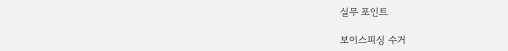실무 포인트

보이스피싱 수거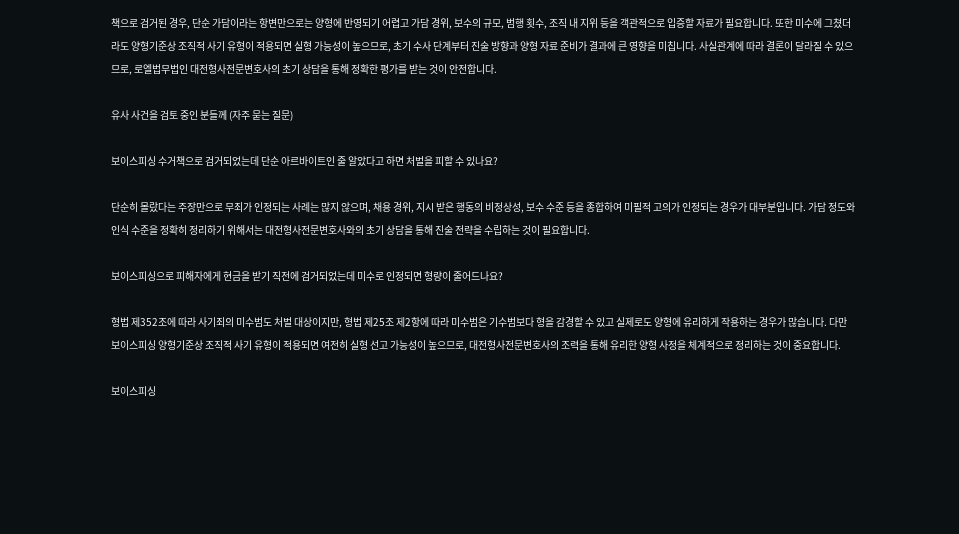책으로 검거된 경우, 단순 가담이라는 항변만으로는 양형에 반영되기 어렵고 가담 경위, 보수의 규모, 범행 횟수, 조직 내 지위 등을 객관적으로 입증할 자료가 필요합니다. 또한 미수에 그쳤더라도 양형기준상 조직적 사기 유형이 적용되면 실형 가능성이 높으므로, 초기 수사 단계부터 진술 방향과 양형 자료 준비가 결과에 큰 영향을 미칩니다. 사실관계에 따라 결론이 달라질 수 있으므로, 로엘법무법인 대전형사전문변호사의 초기 상담을 통해 정확한 평가를 받는 것이 안전합니다.

유사 사건을 검토 중인 분들께 (자주 묻는 질문)

보이스피싱 수거책으로 검거되었는데 단순 아르바이트인 줄 알았다고 하면 처벌을 피할 수 있나요?

단순히 몰랐다는 주장만으로 무죄가 인정되는 사례는 많지 않으며, 채용 경위, 지시 받은 행동의 비정상성, 보수 수준 등을 종합하여 미필적 고의가 인정되는 경우가 대부분입니다. 가담 정도와 인식 수준을 정확히 정리하기 위해서는 대전형사전문변호사와의 초기 상담을 통해 진술 전략을 수립하는 것이 필요합니다.

보이스피싱으로 피해자에게 현금을 받기 직전에 검거되었는데 미수로 인정되면 형량이 줄어드나요?

형법 제352조에 따라 사기죄의 미수범도 처벌 대상이지만, 형법 제25조 제2항에 따라 미수범은 기수범보다 형을 감경할 수 있고 실제로도 양형에 유리하게 작용하는 경우가 많습니다. 다만 보이스피싱 양형기준상 조직적 사기 유형이 적용되면 여전히 실형 선고 가능성이 높으므로, 대전형사전문변호사의 조력을 통해 유리한 양형 사정을 체계적으로 정리하는 것이 중요합니다.

보이스피싱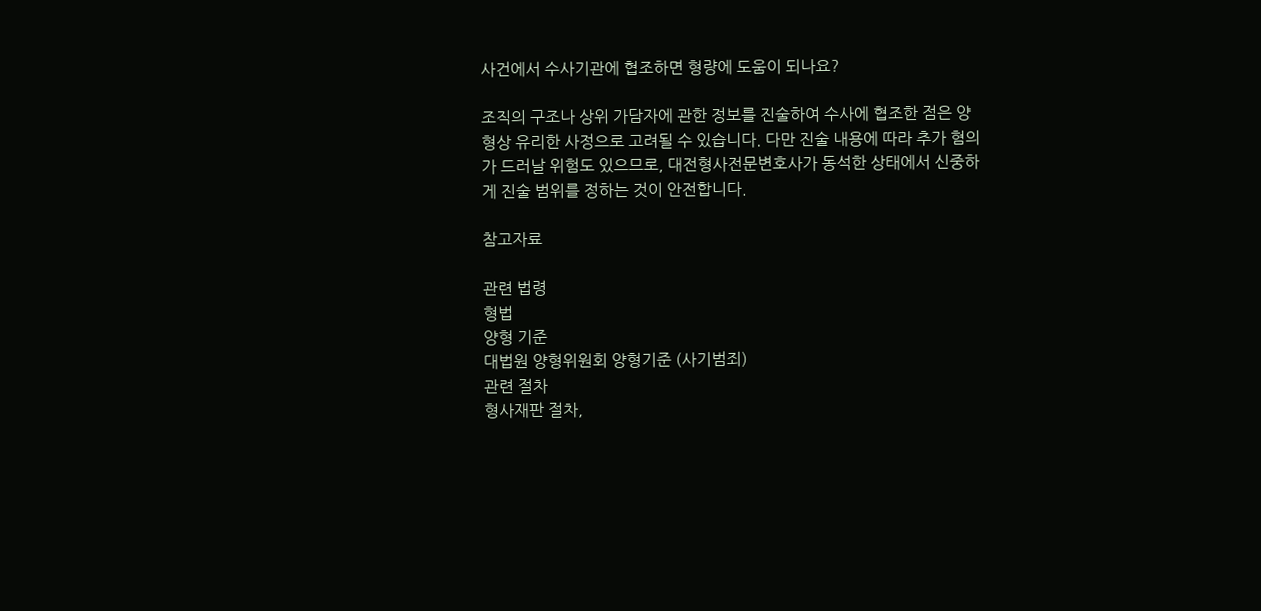사건에서 수사기관에 협조하면 형량에 도움이 되나요?

조직의 구조나 상위 가담자에 관한 정보를 진술하여 수사에 협조한 점은 양형상 유리한 사정으로 고려될 수 있습니다. 다만 진술 내용에 따라 추가 혐의가 드러날 위험도 있으므로, 대전형사전문변호사가 동석한 상태에서 신중하게 진술 범위를 정하는 것이 안전합니다.

참고자료

관련 법령
형법
양형 기준
대법원 양형위원회 양형기준 (사기범죄)
관련 절차
형사재판 절차,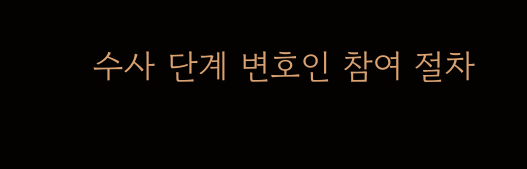수사 단계 변호인 참여 절차